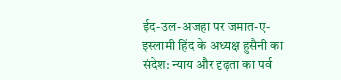ईद-उल-अजहा पर जमात-ए-इस्लामी हिंद के अध्यक्ष हुसैनी का संदेश: न्याय और दृढ़ता का पर्व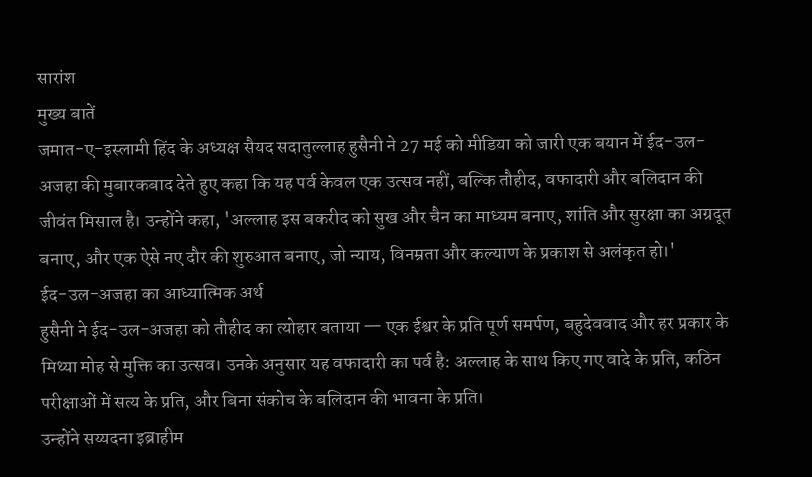सारांश
मुख्य बातें
जमात-ए-इस्लामी हिंद के अध्यक्ष सैयद सदातुल्लाह हुसैनी ने 27 मई को मीडिया को जारी एक बयान में ईद-उल-अजहा की मुबारकबाद देते हुए कहा कि यह पर्व केवल एक उत्सव नहीं, बल्कि तौहीद, वफादारी और बलिदान की जीवंत मिसाल है। उन्होंने कहा, 'अल्लाह इस बकरीद को सुख और चैन का माध्यम बनाए, शांति और सुरक्षा का अग्रदूत बनाए, और एक ऐसे नए दौर की शुरुआत बनाए, जो न्याय, विनम्रता और कल्याण के प्रकाश से अलंकृत हो।'
ईद-उल-अजहा का आध्यात्मिक अर्थ
हुसैनी ने ईद-उल-अजहा को तौहीद का त्योहार बताया — एक ईश्वर के प्रति पूर्ण समर्पण, बहुदेववाद और हर प्रकार के मिथ्या मोह से मुक्ति का उत्सव। उनके अनुसार यह वफादारी का पर्व है: अल्लाह के साथ किए गए वादे के प्रति, कठिन परीक्षाओं में सत्य के प्रति, और बिना संकोच के बलिदान की भावना के प्रति।
उन्होंने सय्यदना इब्राहीम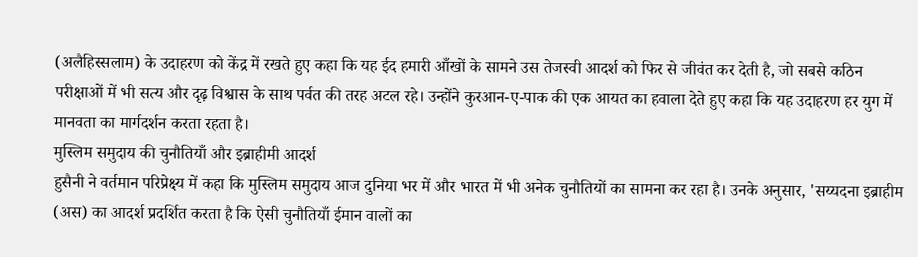(अलैहिस्सलाम) के उदाहरण को केंद्र में रखते हुए कहा कि यह ईद हमारी आँखों के सामने उस तेजस्वी आदर्श को फिर से जीवंत कर देती है, जो सबसे कठिन परीक्षाओं में भी सत्य और दृढ़ विश्वास के साथ पर्वत की तरह अटल रहे। उन्होंने कुरआन-ए-पाक की एक आयत का हवाला देते हुए कहा कि यह उदाहरण हर युग में मानवता का मार्गदर्शन करता रहता है।
मुस्लिम समुदाय की चुनौतियाँ और इब्राहीमी आदर्श
हुसैनी ने वर्तमान परिप्रेक्ष्य में कहा कि मुस्लिम समुदाय आज दुनिया भर में और भारत में भी अनेक चुनौतियों का सामना कर रहा है। उनके अनुसार, 'सय्यदना इब्राहीम (अस) का आदर्श प्रदर्शित करता है कि ऐसी चुनौतियाँ ईमान वालों का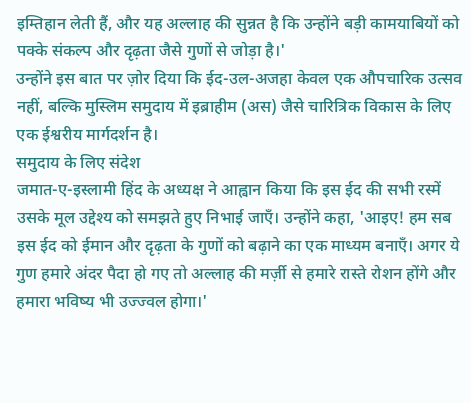इम्तिहान लेती हैं, और यह अल्लाह की सुन्नत है कि उन्होंने बड़ी कामयाबियों को पक्के संकल्प और दृढ़ता जैसे गुणों से जोड़ा है।'
उन्होंने इस बात पर ज़ोर दिया कि ईद-उल-अजहा केवल एक औपचारिक उत्सव नहीं, बल्कि मुस्लिम समुदाय में इब्राहीम (अस) जैसे चारित्रिक विकास के लिए एक ईश्वरीय मार्गदर्शन है।
समुदाय के लिए संदेश
जमात-ए-इस्लामी हिंद के अध्यक्ष ने आह्वान किया कि इस ईद की सभी रस्में उसके मूल उद्देश्य को समझते हुए निभाई जाएँ। उन्होंने कहा, 'आइए! हम सब इस ईद को ईमान और दृढ़ता के गुणों को बढ़ाने का एक माध्यम बनाएँ। अगर ये गुण हमारे अंदर पैदा हो गए तो अल्लाह की मर्ज़ी से हमारे रास्ते रोशन होंगे और हमारा भविष्य भी उज्ज्वल होगा।'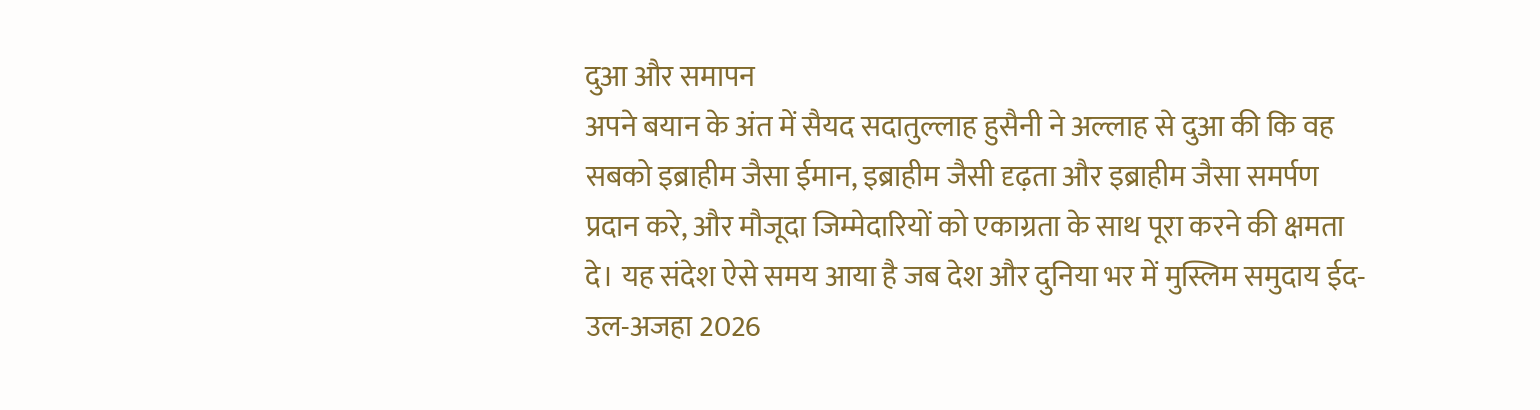दुआ और समापन
अपने बयान के अंत में सैयद सदातुल्लाह हुसैनी ने अल्लाह से दुआ की कि वह सबको इब्राहीम जैसा ईमान, इब्राहीम जैसी दृढ़ता और इब्राहीम जैसा समर्पण प्रदान करे, और मौजूदा जिम्मेदारियों को एकाग्रता के साथ पूरा करने की क्षमता दे। यह संदेश ऐसे समय आया है जब देश और दुनिया भर में मुस्लिम समुदाय ईद-उल-अजहा 2026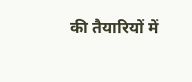की तैयारियों में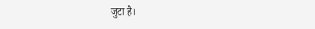जुटा है।